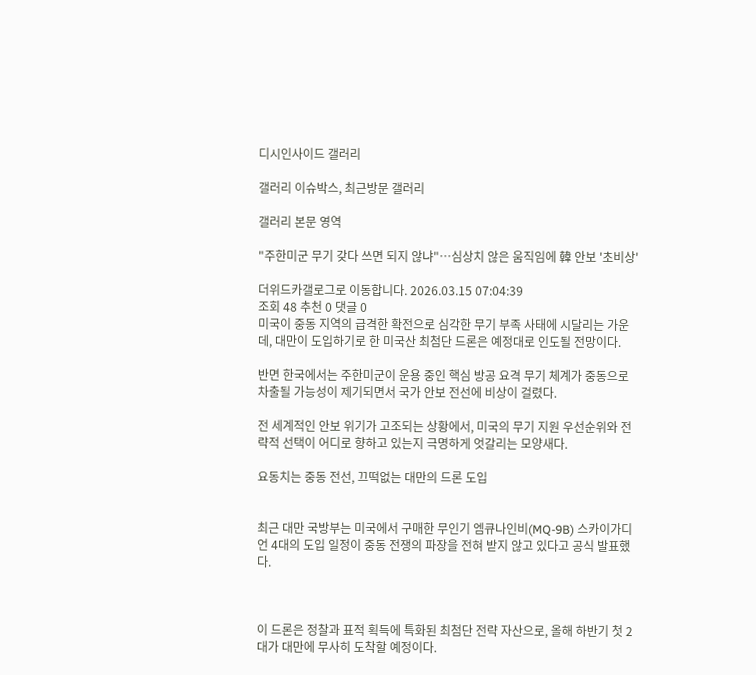디시인사이드 갤러리

갤러리 이슈박스, 최근방문 갤러리

갤러리 본문 영역

"주한미군 무기 갖다 쓰면 되지 않냐"…심상치 않은 움직임에 韓 안보 '초비상'

더위드카갤로그로 이동합니다. 2026.03.15 07:04:39
조회 48 추천 0 댓글 0
미국이 중동 지역의 급격한 확전으로 심각한 무기 부족 사태에 시달리는 가운데, 대만이 도입하기로 한 미국산 최첨단 드론은 예정대로 인도될 전망이다.

반면 한국에서는 주한미군이 운용 중인 핵심 방공 요격 무기 체계가 중동으로 차출될 가능성이 제기되면서 국가 안보 전선에 비상이 걸렸다.

전 세계적인 안보 위기가 고조되는 상황에서, 미국의 무기 지원 우선순위와 전략적 선택이 어디로 향하고 있는지 극명하게 엇갈리는 모양새다.

요동치는 중동 전선, 끄떡없는 대만의 드론 도입


최근 대만 국방부는 미국에서 구매한 무인기 엠큐나인비(MQ-9B) 스카이가디언 4대의 도입 일정이 중동 전쟁의 파장을 전혀 받지 않고 있다고 공식 발표했다.



이 드론은 정찰과 표적 획득에 특화된 최첨단 전략 자산으로, 올해 하반기 첫 2대가 대만에 무사히 도착할 예정이다.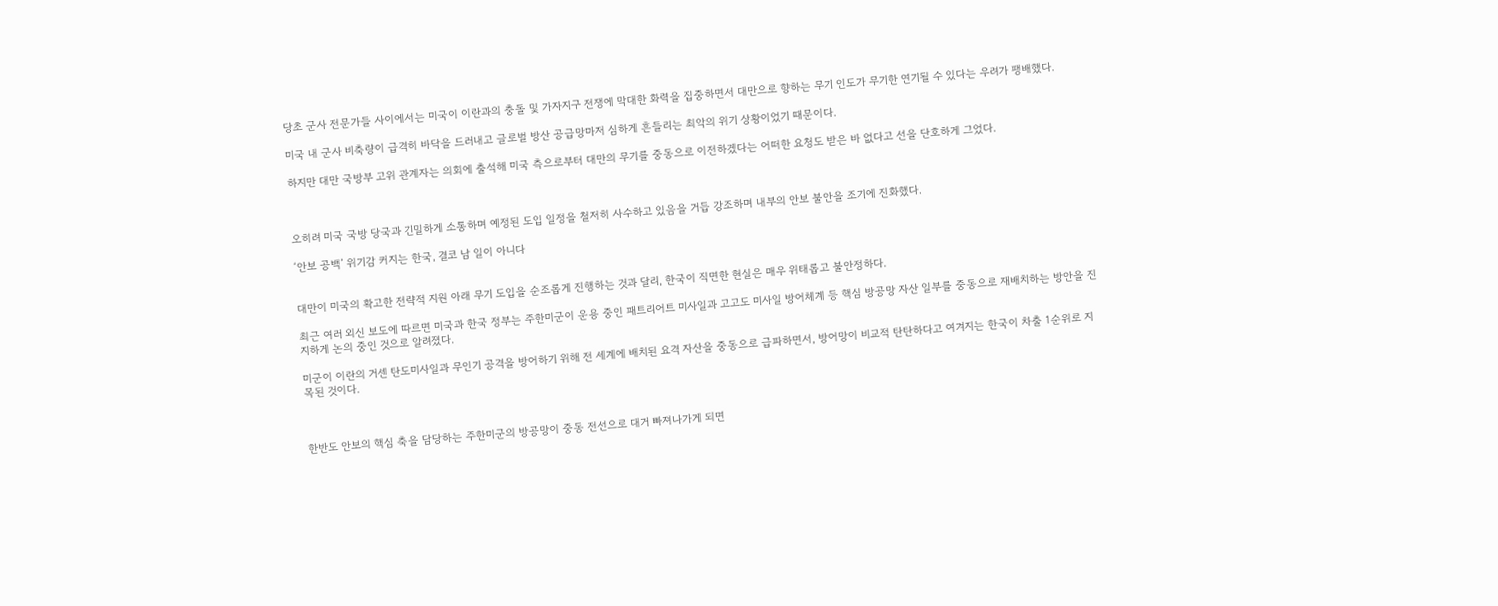당초 군사 전문가들 사이에서는 미국이 이란과의 충돌 및 가자지구 전쟁에 막대한 화력을 집중하면서 대만으로 향하는 무기 인도가 무기한 연기될 수 있다는 우려가 팽배했다.

미국 내 군사 비축량이 급격히 바닥을 드러내고 글로벌 방산 공급망마저 심하게 흔들리는 최악의 위기 상황이었기 때문이다.

하지만 대만 국방부 고위 관계자는 의회에 출석해 미국 측으로부터 대만의 무기를 중동으로 이전하겠다는 어떠한 요청도 받은 바 없다고 선을 단호하게 그었다.



오히려 미국 국방 당국과 긴밀하게 소통하며 예정된 도입 일정을 철저히 사수하고 있음을 거듭 강조하며 내부의 안보 불안을 조기에 진화했다.

‘안보 공백’ 위기감 커지는 한국, 결코 남 일이 아니다


대만이 미국의 확고한 전략적 지원 아래 무기 도입을 순조롭게 진행하는 것과 달리, 한국이 직면한 현실은 매우 위태롭고 불안정하다.

최근 여러 외신 보도에 따르면 미국과 한국 정부는 주한미군이 운용 중인 패트리어트 미사일과 고고도 미사일 방어체계 등 핵심 방공망 자산 일부를 중동으로 재배치하는 방안을 진지하게 논의 중인 것으로 알려졌다.

미군이 이란의 거센 탄도미사일과 무인기 공격을 방어하기 위해 전 세계에 배치된 요격 자산을 중동으로 급파하면서, 방어망이 비교적 탄탄하다고 여겨지는 한국이 차출 1순위로 지목된 것이다.



한반도 안보의 핵심 축을 담당하는 주한미군의 방공망이 중동 전선으로 대거 빠져나가게 되면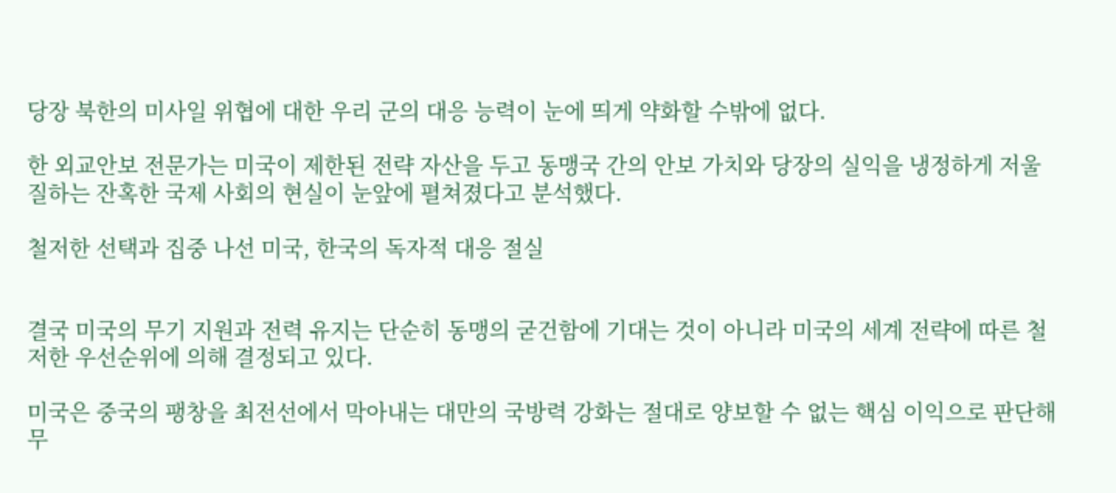당장 북한의 미사일 위협에 대한 우리 군의 대응 능력이 눈에 띄게 약화할 수밖에 없다.

한 외교안보 전문가는 미국이 제한된 전략 자산을 두고 동맹국 간의 안보 가치와 당장의 실익을 냉정하게 저울질하는 잔혹한 국제 사회의 현실이 눈앞에 펼쳐졌다고 분석했다.

철저한 선택과 집중 나선 미국, 한국의 독자적 대응 절실


결국 미국의 무기 지원과 전력 유지는 단순히 동맹의 굳건함에 기대는 것이 아니라 미국의 세계 전략에 따른 철저한 우선순위에 의해 결정되고 있다.

미국은 중국의 팽창을 최전선에서 막아내는 대만의 국방력 강화는 절대로 양보할 수 없는 핵심 이익으로 판단해 무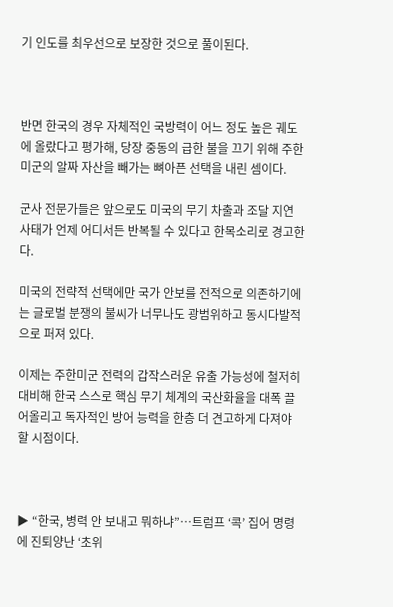기 인도를 최우선으로 보장한 것으로 풀이된다.



반면 한국의 경우 자체적인 국방력이 어느 정도 높은 궤도에 올랐다고 평가해, 당장 중동의 급한 불을 끄기 위해 주한미군의 알짜 자산을 빼가는 뼈아픈 선택을 내린 셈이다.

군사 전문가들은 앞으로도 미국의 무기 차출과 조달 지연 사태가 언제 어디서든 반복될 수 있다고 한목소리로 경고한다.

미국의 전략적 선택에만 국가 안보를 전적으로 의존하기에는 글로벌 분쟁의 불씨가 너무나도 광범위하고 동시다발적으로 퍼져 있다.

이제는 주한미군 전력의 갑작스러운 유출 가능성에 철저히 대비해 한국 스스로 핵심 무기 체계의 국산화율을 대폭 끌어올리고 독자적인 방어 능력을 한층 더 견고하게 다져야 할 시점이다.



▶ “한국, 병력 안 보내고 뭐하냐”…트럼프 ‘콕’ 집어 명령에 진퇴양난 ‘초위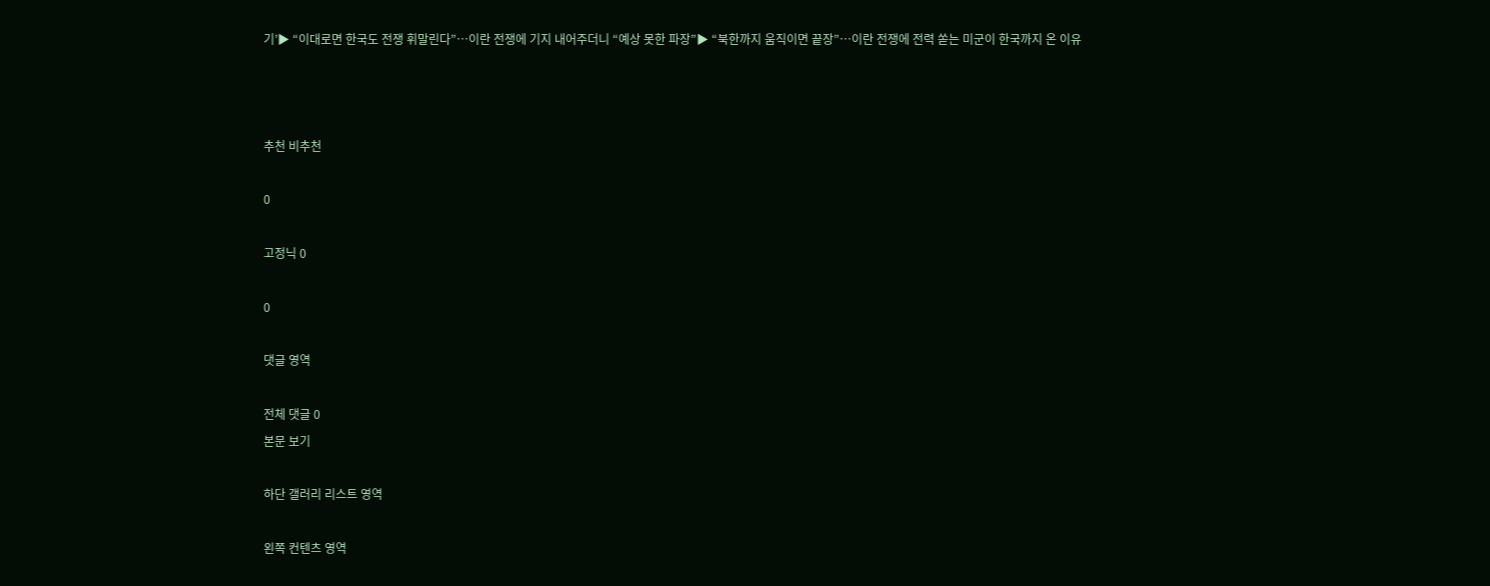기’▶ “이대로면 한국도 전쟁 휘말린다”…이란 전쟁에 기지 내어주더니 “예상 못한 파장”▶ “북한까지 움직이면 끝장”…이란 전쟁에 전력 쏟는 미군이 한국까지 온 이유



추천 비추천

0

고정닉 0

0

댓글 영역

전체 댓글 0
본문 보기

하단 갤러리 리스트 영역

왼쪽 컨텐츠 영역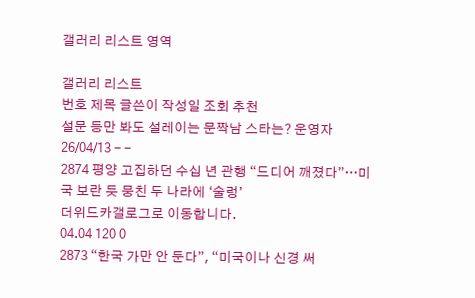갤러리 리스트 영역

갤러리 리스트
번호 제목 글쓴이 작성일 조회 추천
설문 등만 봐도 설레이는 문짝남 스타는? 운영자 26/04/13 - -
2874 평양 고집하던 수십 년 관행 “드디어 깨졌다”…미국 보란 듯 뭉친 두 나라에 ‘술렁’
더위드카갤로그로 이동합니다.
04.04 120 0
2873 “한국 가만 안 둔다”, “미국이나 신경 써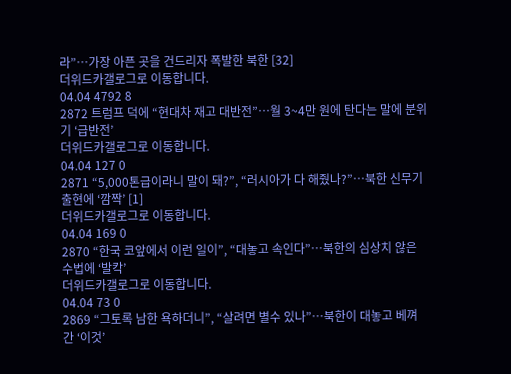라”…가장 아픈 곳을 건드리자 폭발한 북한 [32]
더위드카갤로그로 이동합니다.
04.04 4792 8
2872 트럼프 덕에 “현대차 재고 대반전”…월 3~4만 원에 탄다는 말에 분위기 ‘급반전’
더위드카갤로그로 이동합니다.
04.04 127 0
2871 “5,000톤급이라니 말이 돼?”, “러시아가 다 해줬나?”…북한 신무기 출현에 ‘깜짝’ [1]
더위드카갤로그로 이동합니다.
04.04 169 0
2870 “한국 코앞에서 이런 일이”, “대놓고 속인다”…북한의 심상치 않은 수법에 ‘발칵’
더위드카갤로그로 이동합니다.
04.04 73 0
2869 “그토록 남한 욕하더니”, “살려면 별수 있나”…북한이 대놓고 베껴 간 ‘이것’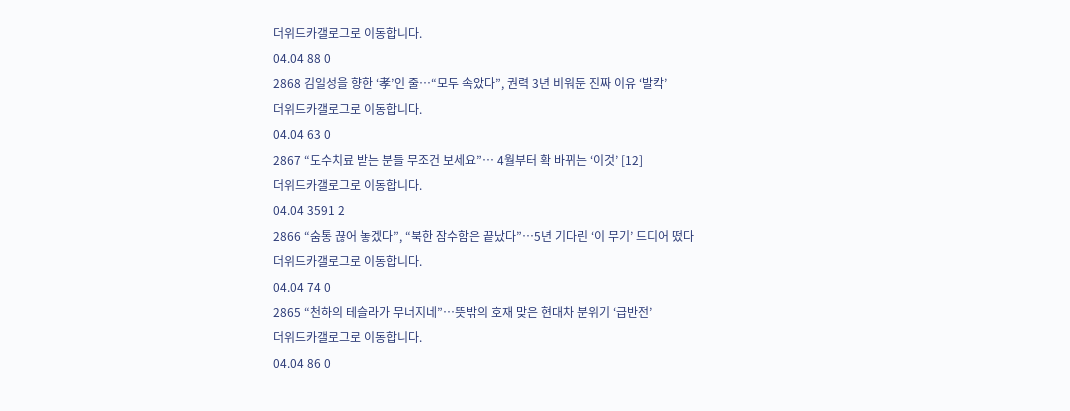더위드카갤로그로 이동합니다.
04.04 88 0
2868 김일성을 향한 ‘孝’인 줄…“모두 속았다”, 권력 3년 비워둔 진짜 이유 ‘발칵’
더위드카갤로그로 이동합니다.
04.04 63 0
2867 “도수치료 받는 분들 무조건 보세요”… 4월부터 확 바뀌는 ‘이것’ [12]
더위드카갤로그로 이동합니다.
04.04 3591 2
2866 “숨통 끊어 놓겠다”, “북한 잠수함은 끝났다”…5년 기다린 ‘이 무기’ 드디어 떴다
더위드카갤로그로 이동합니다.
04.04 74 0
2865 “천하의 테슬라가 무너지네”…뜻밖의 호재 맞은 현대차 분위기 ‘급반전’
더위드카갤로그로 이동합니다.
04.04 86 0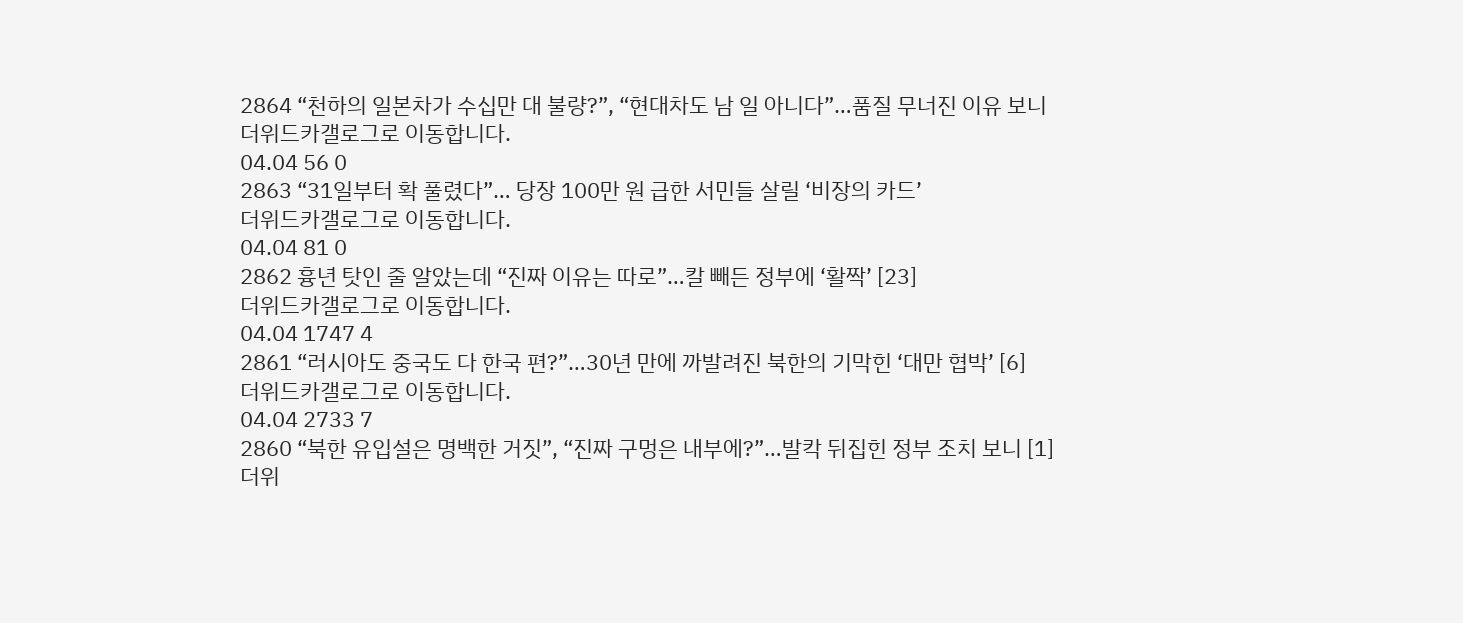2864 “천하의 일본차가 수십만 대 불량?”, “현대차도 남 일 아니다”…품질 무너진 이유 보니
더위드카갤로그로 이동합니다.
04.04 56 0
2863 “31일부터 확 풀렸다”… 당장 100만 원 급한 서민들 살릴 ‘비장의 카드’
더위드카갤로그로 이동합니다.
04.04 81 0
2862 흉년 탓인 줄 알았는데 “진짜 이유는 따로”…칼 빼든 정부에 ‘활짝’ [23]
더위드카갤로그로 이동합니다.
04.04 1747 4
2861 “러시아도 중국도 다 한국 편?”…30년 만에 까발려진 북한의 기막힌 ‘대만 협박’ [6]
더위드카갤로그로 이동합니다.
04.04 2733 7
2860 “북한 유입설은 명백한 거짓”, “진짜 구멍은 내부에?”…발칵 뒤집힌 정부 조치 보니 [1]
더위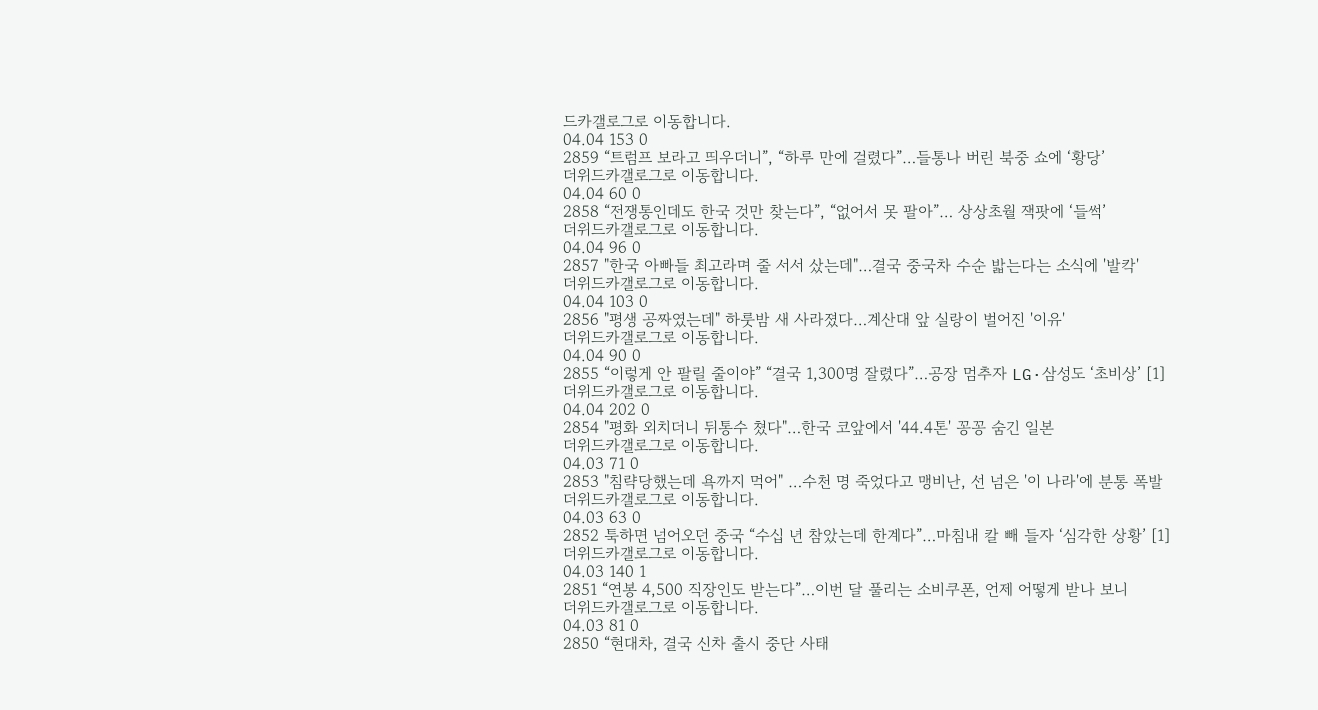드카갤로그로 이동합니다.
04.04 153 0
2859 “트럼프 보라고 띄우더니”, “하루 만에 걸렸다”…들통나 버린 북중 쇼에 ‘황당’
더위드카갤로그로 이동합니다.
04.04 60 0
2858 “전쟁통인데도 한국 것만 찾는다”, “없어서 못 팔아”… 상상초월 잭팟에 ‘들썩’
더위드카갤로그로 이동합니다.
04.04 96 0
2857 "한국 아빠들 최고라며 줄 서서 샀는데"…결국 중국차 수순 밟는다는 소식에 '발칵'
더위드카갤로그로 이동합니다.
04.04 103 0
2856 "평생 공짜였는데" 하룻밤 새 사라졌다…계산대 앞 실랑이 벌어진 '이유'
더위드카갤로그로 이동합니다.
04.04 90 0
2855 “이렇게 안 팔릴 줄이야” “결국 1,300명 잘렸다”…공장 멈추자 LG·삼성도 ‘초비상’ [1]
더위드카갤로그로 이동합니다.
04.04 202 0
2854 "평화 외치더니 뒤통수 쳤다"…한국 코앞에서 '44.4톤' 꽁꽁 숨긴 일본
더위드카갤로그로 이동합니다.
04.03 71 0
2853 "침략당했는데 욕까지 먹어" …수천 명 죽었다고 맹비난, 선 넘은 '이 나라'에 분통 폭발
더위드카갤로그로 이동합니다.
04.03 63 0
2852 툭하면 넘어오던 중국 “수십 년 참았는데 한계다”…마침내 칼 빼 들자 ‘심각한 상황’ [1]
더위드카갤로그로 이동합니다.
04.03 140 1
2851 “연봉 4,500 직장인도 받는다”…이번 달 풀리는 소비쿠폰, 언제 어떻게 받나 보니
더위드카갤로그로 이동합니다.
04.03 81 0
2850 “현대차, 결국 신차 출시 중단 사태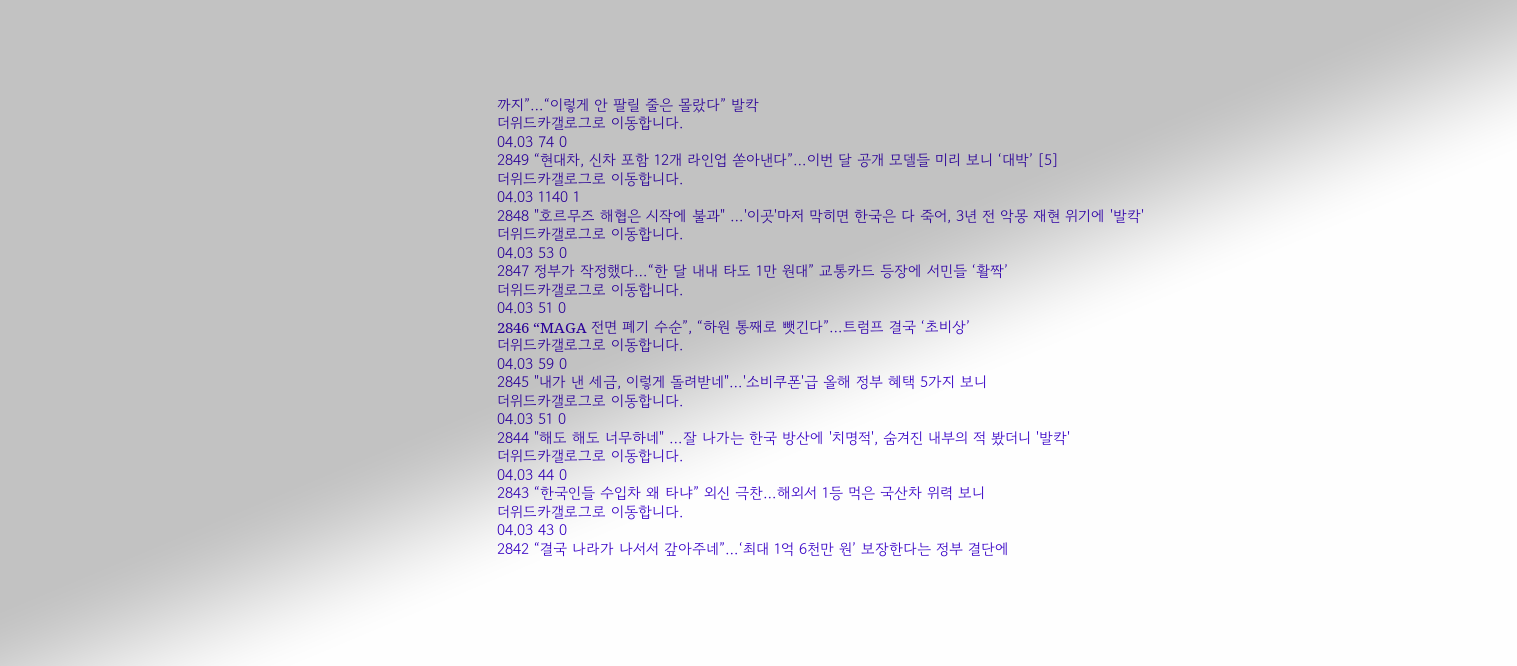까지”…“이렇게 안 팔릴 줄은 몰랐다” 발칵
더위드카갤로그로 이동합니다.
04.03 74 0
2849 “현대차, 신차 포함 12개 라인업 쏟아낸다”…이번 달 공개 모델들 미리 보니 ‘대박’ [5]
더위드카갤로그로 이동합니다.
04.03 1140 1
2848 "호르무즈 해협은 시작에 불과" …'이곳'마저 막히면 한국은 다 죽어, 3년 전 악몽 재현 위기에 '발칵'
더위드카갤로그로 이동합니다.
04.03 53 0
2847 정부가 작정했다…“한 달 내내 타도 1만 원대” 교통카드 등장에 서민들 ‘활짝’
더위드카갤로그로 이동합니다.
04.03 51 0
2846 “MAGA 전면 폐기 수순”, “하원 통째로 뺏긴다”…트럼프 결국 ‘초비상’
더위드카갤로그로 이동합니다.
04.03 59 0
2845 "내가 낸 세금, 이렇게 돌려받네"…'소비쿠폰'급 올해 정부 혜택 5가지 보니
더위드카갤로그로 이동합니다.
04.03 51 0
2844 "해도 해도 너무하네" …잘 나가는 한국 방산에 '치명적', 숨겨진 내부의 적 봤더니 '발칵'
더위드카갤로그로 이동합니다.
04.03 44 0
2843 “한국인들 수입차 왜 타냐” 외신 극찬…해외서 1등 먹은 국산차 위력 보니
더위드카갤로그로 이동합니다.
04.03 43 0
2842 “결국 나라가 나서서 갚아주네”…‘최대 1억 6천만 원’ 보장한다는 정부 결단에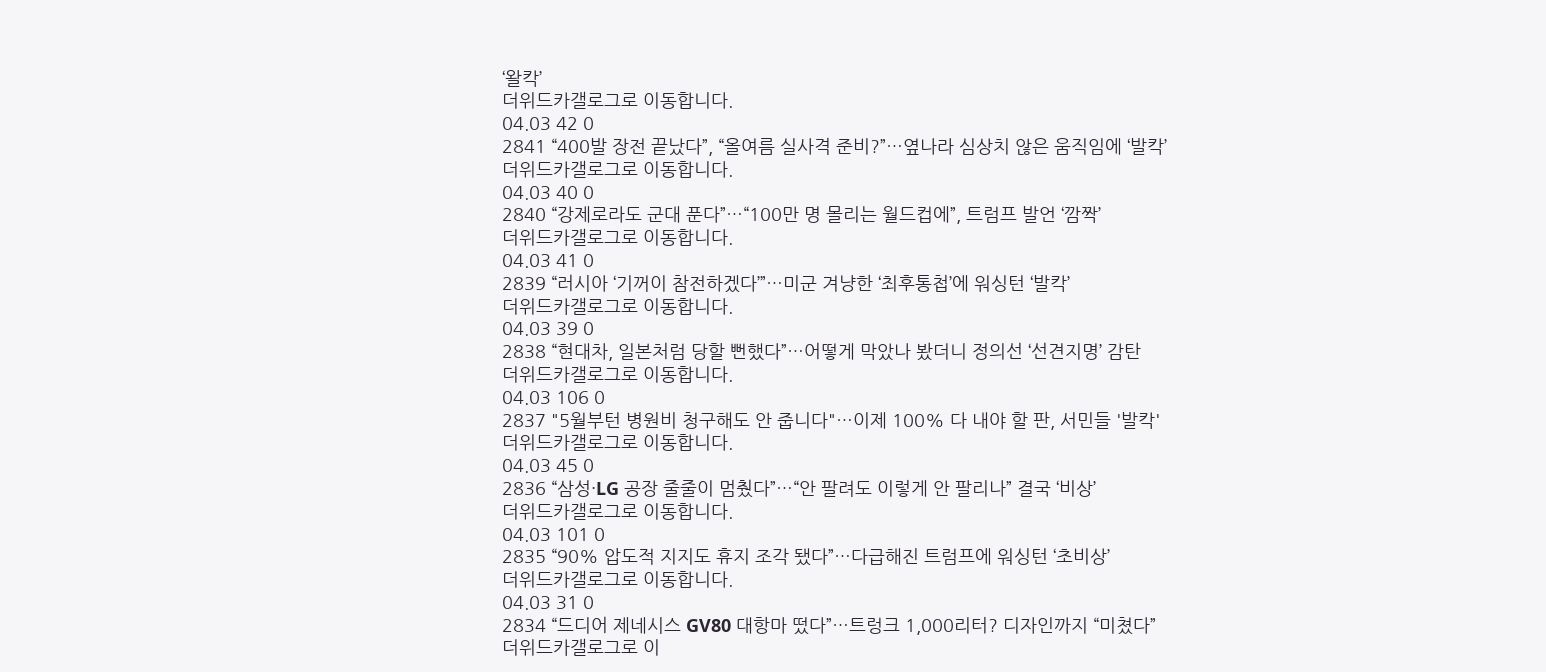‘왈칵’
더위드카갤로그로 이동합니다.
04.03 42 0
2841 “400발 장전 끝났다”, “올여름 실사격 준비?”…옆나라 심상치 않은 움직임에 ‘발칵’
더위드카갤로그로 이동합니다.
04.03 40 0
2840 “강제로라도 군대 푼다”…“100만 명 몰리는 월드컵에”, 트럼프 발언 ‘깜짝’
더위드카갤로그로 이동합니다.
04.03 41 0
2839 “러시아 ‘기꺼이 참전하겠다’”…미군 겨냥한 ‘최후통첩’에 워싱턴 ‘발칵’
더위드카갤로그로 이동합니다.
04.03 39 0
2838 “현대차, 일본처럼 당할 뻔했다”…어떻게 막았나 봤더니 정의선 ‘선견지명’ 감탄
더위드카갤로그로 이동합니다.
04.03 106 0
2837 "5월부턴 병원비 청구해도 안 줍니다"…이제 100% 다 내야 할 판, 서민들 '발칵'
더위드카갤로그로 이동합니다.
04.03 45 0
2836 “삼성·LG 공장 줄줄이 멈췄다”…“안 팔려도 이렇게 안 팔리나” 결국 ‘비상’
더위드카갤로그로 이동합니다.
04.03 101 0
2835 “90% 압도적 지지도 휴지 조각 됐다”…다급해진 트럼프에 워싱턴 ‘초비상’
더위드카갤로그로 이동합니다.
04.03 31 0
2834 “드디어 제네시스 GV80 대항마 떴다”…트렁크 1,000리터? 디자인까지 “미쳤다”
더위드카갤로그로 이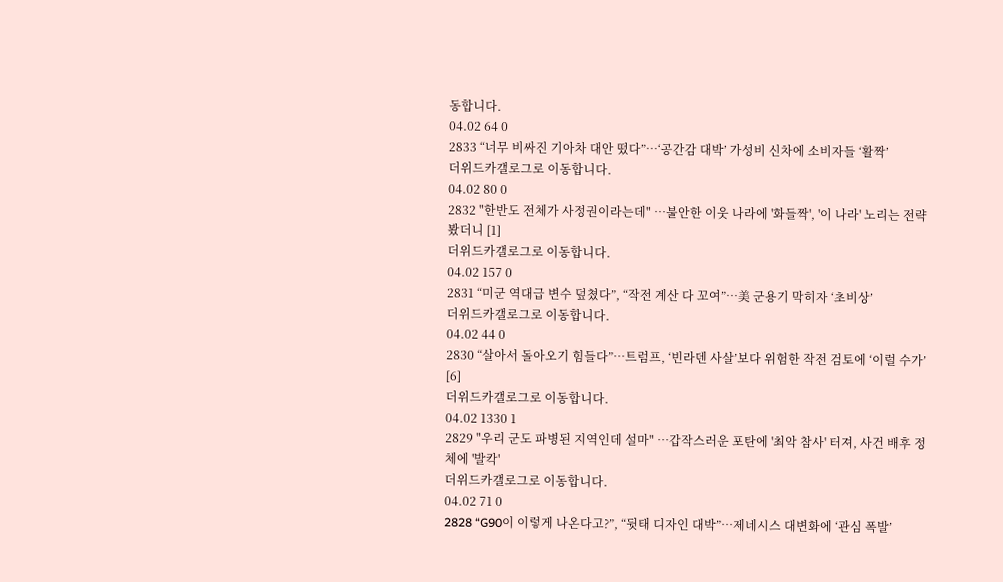동합니다.
04.02 64 0
2833 “너무 비싸진 기아차 대안 떴다”…‘공간감 대박’ 가성비 신차에 소비자들 ‘활짝’
더위드카갤로그로 이동합니다.
04.02 80 0
2832 "한반도 전체가 사정권이라는데" …불안한 이웃 나라에 '화들짝', '이 나라' 노리는 전략 봤더니 [1]
더위드카갤로그로 이동합니다.
04.02 157 0
2831 “미군 역대급 변수 덮쳤다”, “작전 계산 다 꼬여”…美 군용기 막히자 ‘초비상’
더위드카갤로그로 이동합니다.
04.02 44 0
2830 “살아서 돌아오기 힘들다”…트럼프, ‘빈라덴 사살’보다 위험한 작전 검토에 ‘이럴 수가’ [6]
더위드카갤로그로 이동합니다.
04.02 1330 1
2829 "우리 군도 파병된 지역인데 설마" …갑작스러운 포탄에 '최악 참사' 터져, 사건 배후 정체에 '발칵'
더위드카갤로그로 이동합니다.
04.02 71 0
2828 “G90이 이렇게 나온다고?”, “뒷태 디자인 대박”…제네시스 대변화에 ‘관심 폭발’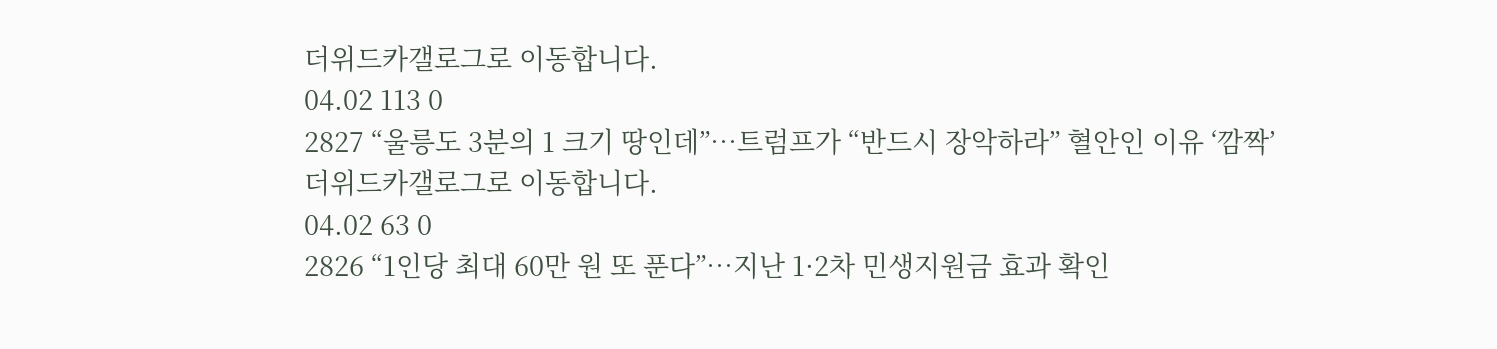더위드카갤로그로 이동합니다.
04.02 113 0
2827 “울릉도 3분의 1 크기 땅인데”…트럼프가 “반드시 장악하라” 혈안인 이유 ‘깜짝’
더위드카갤로그로 이동합니다.
04.02 63 0
2826 “1인당 최대 60만 원 또 푼다”…지난 1·2차 민생지원금 효과 확인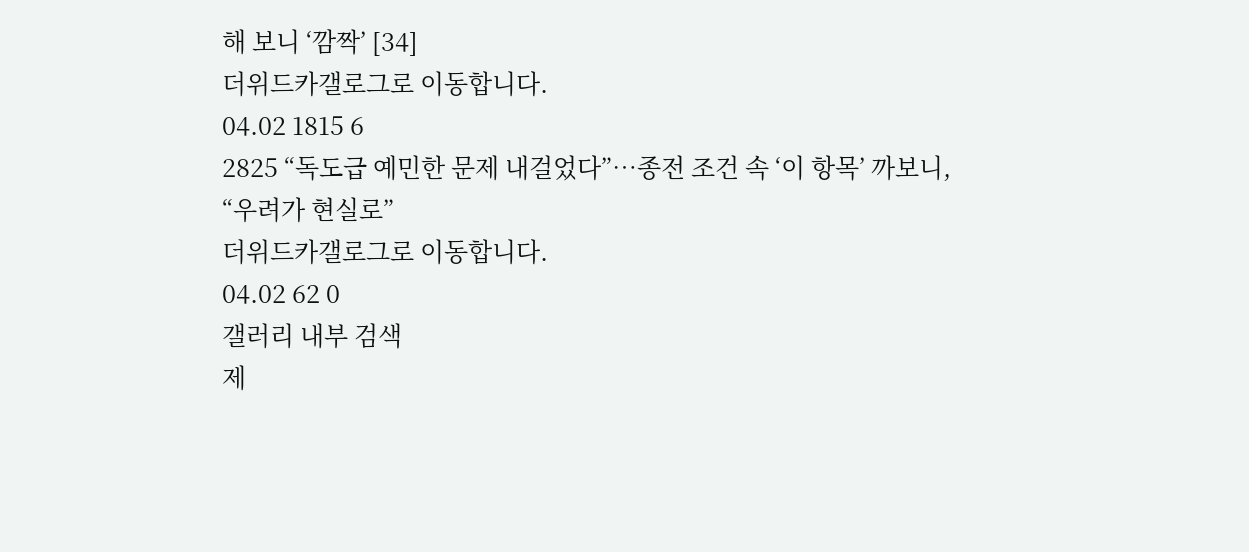해 보니 ‘깜짝’ [34]
더위드카갤로그로 이동합니다.
04.02 1815 6
2825 “독도급 예민한 문제 내걸었다”…종전 조건 속 ‘이 항목’ 까보니, “우려가 현실로”
더위드카갤로그로 이동합니다.
04.02 62 0
갤러리 내부 검색
제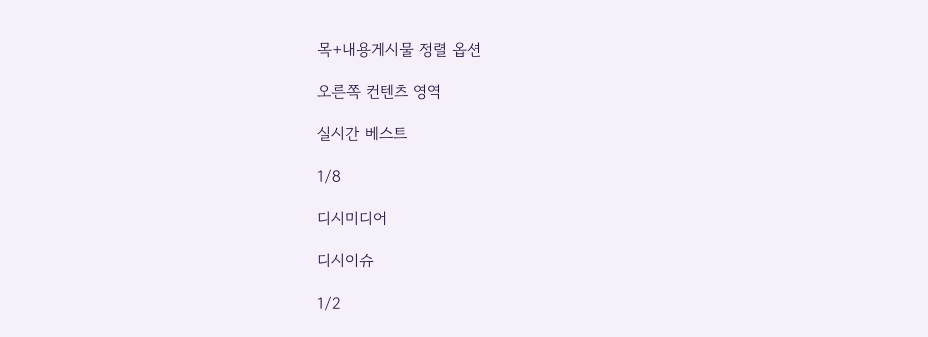목+내용게시물 정렬 옵션

오른쪽 컨텐츠 영역

실시간 베스트

1/8

디시미디어

디시이슈

1/2